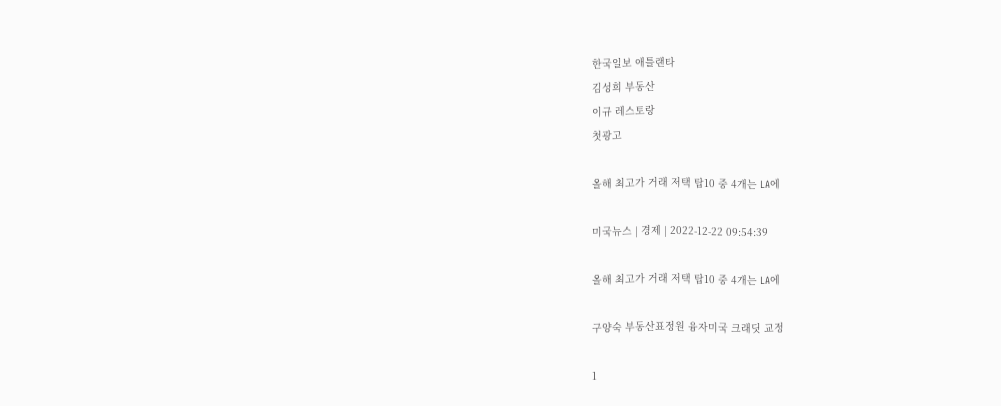한국일보 애틀랜타
김성희 부동산
이규 레스토랑
첫광고

올해 최고가 거래 저택 탑10 중 4개는 LA에

미국뉴스 | 경제 | 2022-12-22 09:54:39

올해 최고가 거래 저택 탑10 중 4개는 LA에

구양숙 부동산표정원 융자미국 크래딧 교정

1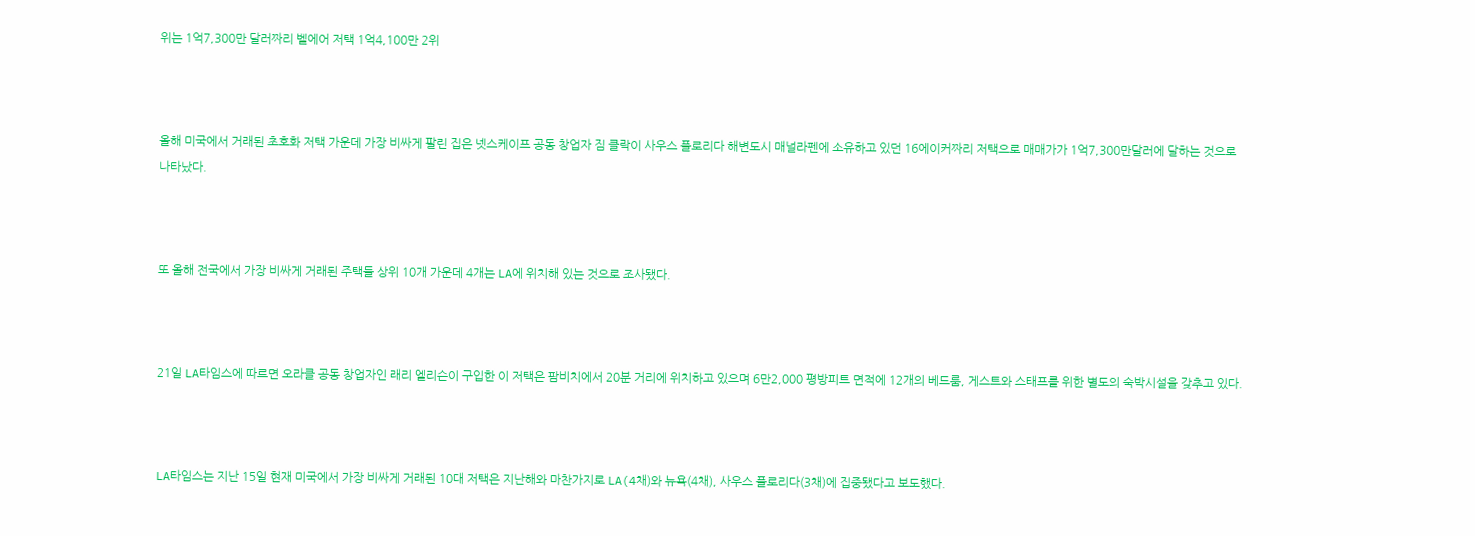위는 1억7,300만 달러짜리 벨에어 저택 1억4,100만 2위



올해 미국에서 거래된 초호화 저택 가운데 가장 비싸게 팔린 집은 넷스케이프 공동 창업자 짐 클락이 사우스 플로리다 해변도시 매널라펜에 소유하고 있던 16에이커짜리 저택으로 매매가가 1억7,300만달러에 달하는 것으로 나타났다.



또 올해 전국에서 가장 비싸게 거래된 주택들 상위 10개 가운데 4개는 LA에 위치해 있는 것으로 조사됐다.



21일 LA타임스에 따르면 오라클 공동 창업자인 래리 엘리슨이 구입한 이 저택은 팜비치에서 20분 거리에 위치하고 있으며 6만2,000 평방피트 면적에 12개의 베드룸, 게스트와 스태프를 위한 별도의 숙박시설을 갖추고 있다.



LA타임스는 지난 15일 현재 미국에서 가장 비싸게 거래된 10대 저택은 지난해와 마찬가지로 LA(4채)와 뉴욕(4채), 사우스 플로리다(3채)에 집중됐다고 보도했다.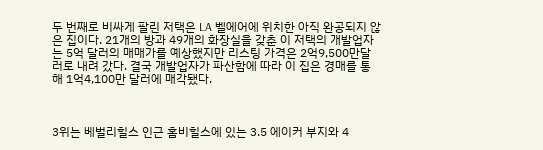두 번째로 비싸게 팔린 저택은 LA 벨에어에 위치한 아직 완공되지 않은 집이다. 21개의 방과 49개의 화장실을 갖춘 이 저택의 개발업자는 5억 달러의 매매가를 예상했지만 리스팅 가격은 2억9,500만달러로 내려 갔다. 결국 개발업자가 파산함에 따라 이 집은 경매를 통해 1억4,100만 달러에 매각됐다.



3위는 베벌리힐스 인근 홈비힐스에 있는 3.5 에이커 부지와 4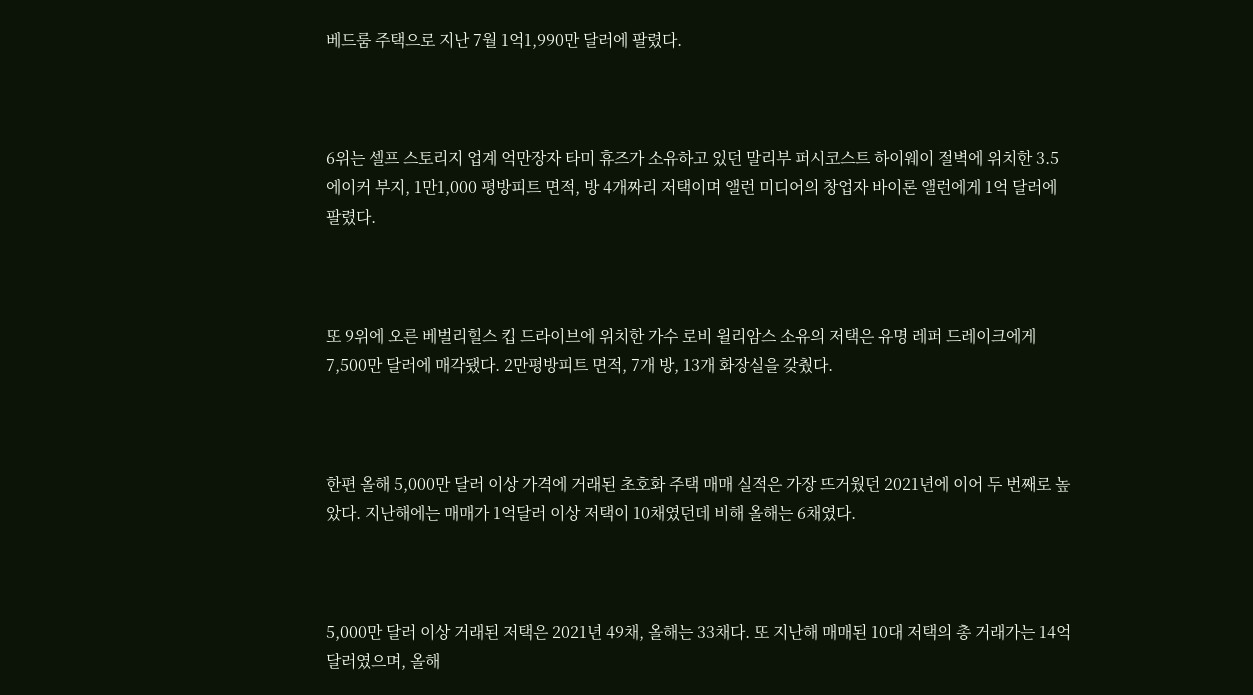베드룸 주택으로 지난 7월 1억1,990만 달러에 팔렸다.



6위는 셀프 스토리지 업계 억만장자 타미 휴즈가 소유하고 있던 말리부 퍼시코스트 하이웨이 절벽에 위치한 3.5 에이커 부지, 1만1,000 평방피트 면적, 방 4개짜리 저택이며 앨런 미디어의 창업자 바이론 앨런에게 1억 달러에 팔렸다.



또 9위에 오른 베벌리힐스 킵 드라이브에 위치한 가수 로비 윌리암스 소유의 저택은 유명 레퍼 드레이크에게 7,500만 달러에 매각됐다. 2만평방피트 면적, 7개 방, 13개 화장실을 갖췄다.



한편 올해 5,000만 달러 이상 가격에 거래된 초호화 주택 매매 실적은 가장 뜨거웠던 2021년에 이어 두 번째로 높았다. 지난해에는 매매가 1억달러 이상 저택이 10채였던데 비해 올해는 6채였다.



5,000만 달러 이상 거래된 저택은 2021년 49채, 올해는 33채다. 또 지난해 매매된 10대 저택의 총 거래가는 14억 달러였으며, 올해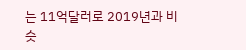는 11억달러로 2019년과 비슷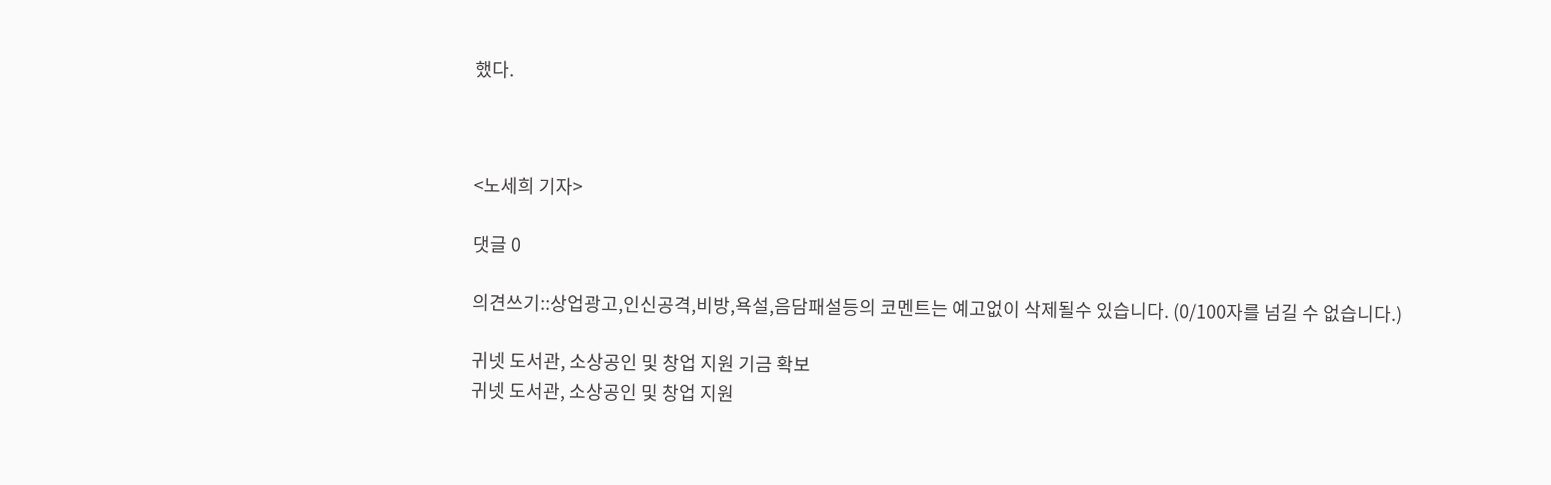했다.



<노세희 기자>

댓글 0

의견쓰기::상업광고,인신공격,비방,욕설,음담패설등의 코멘트는 예고없이 삭제될수 있습니다. (0/100자를 넘길 수 없습니다.)

귀넷 도서관, 소상공인 및 창업 지원 기금 확보
귀넷 도서관, 소상공인 및 창업 지원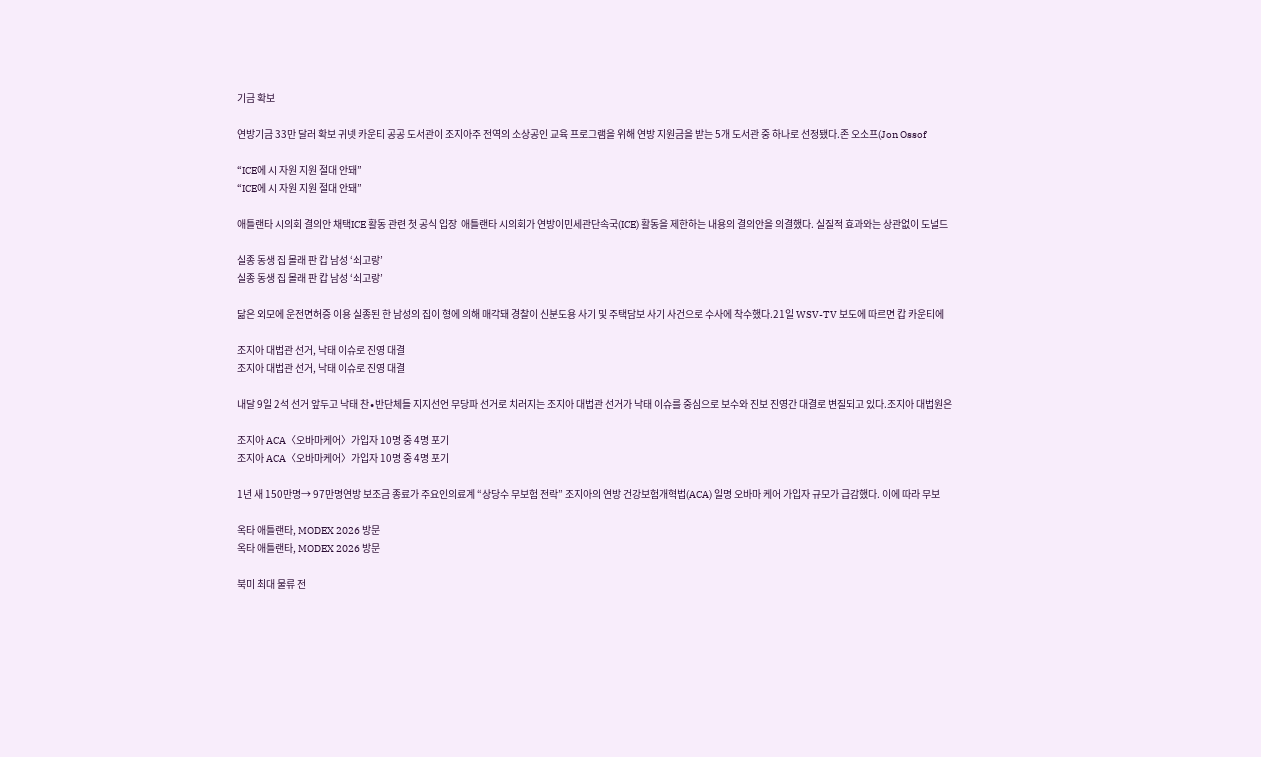기금 확보

연방기금 33만 달러 확보 귀넷 카운티 공공 도서관이 조지아주 전역의 소상공인 교육 프로그램을 위해 연방 지원금을 받는 5개 도서관 중 하나로 선정됐다.존 오소프(Jon Ossof

“ICE에 시 자원 지원 절대 안돼”
“ICE에 시 자원 지원 절대 안돼”

애틀랜타 시의회 결의안 채택ICE 활동 관련 첫 공식 입장  애틀랜타 시의회가 연방이민세관단속국(ICE) 활동을 제한하는 내용의 결의안을 의결했다. 실질적 효과와는 상관없이 도널드

실종 동생 집 몰래 판 캅 남성 ‘쇠고랑’
실종 동생 집 몰래 판 캅 남성 ‘쇠고랑’

닮은 외모에 운전면허증 이용 실종된 한 남성의 집이 형에 의해 매각돼 경찰이 신분도용 사기 및 주택담보 사기 사건으로 수사에 착수했다.21일 WSV-TV 보도에 따르면 캅 카운티에

조지아 대법관 선거, 낙태 이슈로 진영 대결
조지아 대법관 선거, 낙태 이슈로 진영 대결

내달 9일 2석 선거 앞두고 낙태 찬∙반단체들 지지선언 무당파 선거로 치러지는 조지아 대법관 선거가 낙태 이슈를 중심으로 보수와 진보 진영간 대결로 변질되고 있다.조지아 대법원은

조지아 ACA〈오바마케어〉가입자 10명 중 4명 포기
조지아 ACA〈오바마케어〉가입자 10명 중 4명 포기

1년 새 150만명→ 97만명연방 보조금 종료가 주요인의료계 “상당수 무보험 전락” 조지아의 연방 건강보험개혁법(ACA) 일명 오바마 케어 가입자 규모가 급감했다. 이에 따라 무보

옥타 애틀랜타, MODEX 2026 방문
옥타 애틀랜타, MODEX 2026 방문

북미 최대 물류 전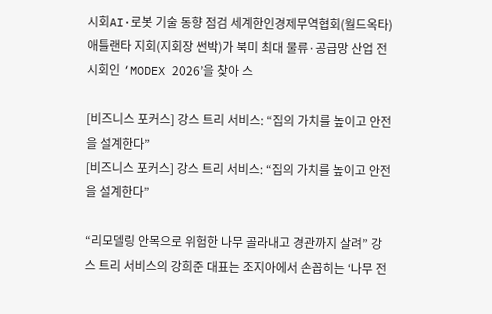시회AI·로봇 기술 동향 점검 세계한인경제무역협회(월드옥타) 애틀랜타 지회(지회장 썬박)가 북미 최대 물류·공급망 산업 전시회인 ‘MODEX 2026’을 찾아 스

[비즈니스 포커스] 강스 트리 서비스: “집의 가치를 높이고 안전을 설계한다”
[비즈니스 포커스] 강스 트리 서비스: “집의 가치를 높이고 안전을 설계한다”

“리모델링 안목으로 위험한 나무 골라내고 경관까지 살려” 강스 트리 서비스의 강희준 대표는 조지아에서 손꼽히는 ‘나무 전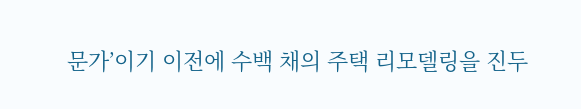문가’이기 이전에 수백 채의 주택 리모델링을 진두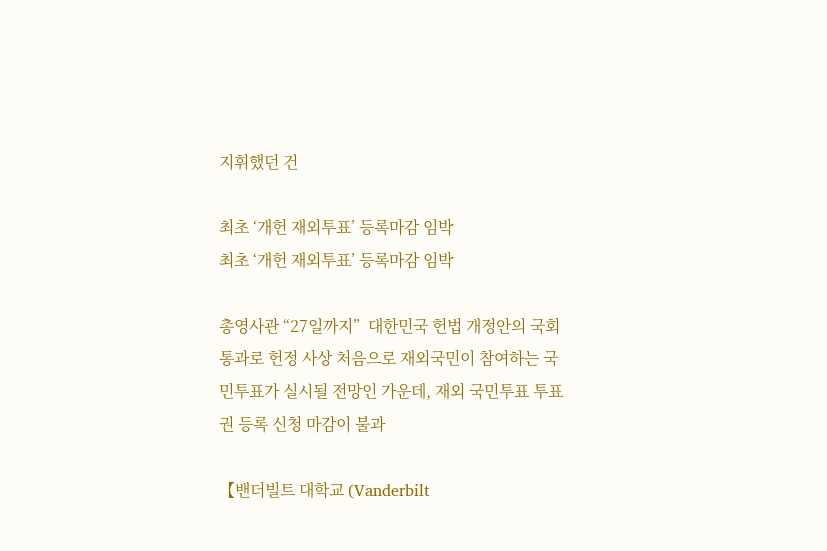지휘했던 건

최초 ‘개헌 재외투표’ 등록마감 임박
최초 ‘개헌 재외투표’ 등록마감 임박

총영사관 “27일까지”  대한민국 헌법 개정안의 국회 통과로 헌정 사상 처음으로 재외국민이 참여하는 국민투표가 실시될 전망인 가운데, 재외 국민투표 투표권 등록 신청 마감이 불과

【밴더빌트 대학교 (Vanderbilt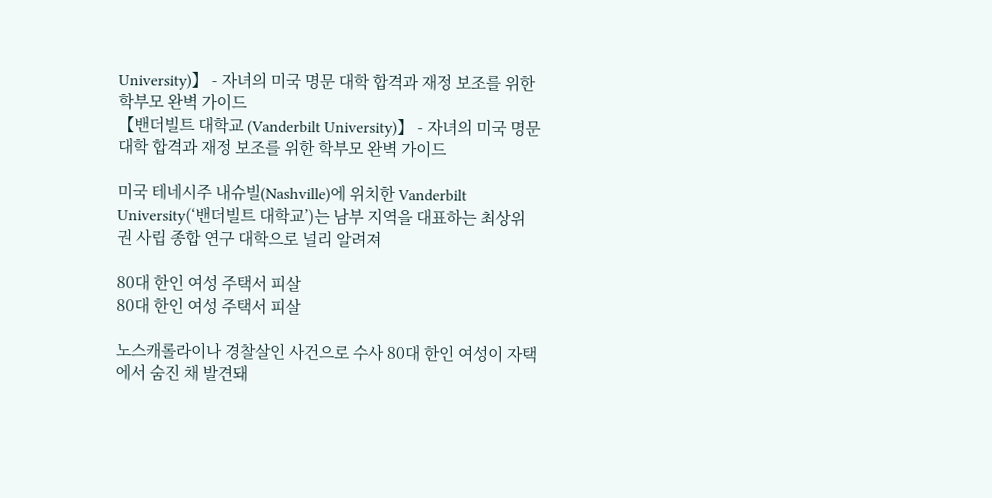University)】 - 자녀의 미국 명문 대학 합격과 재정 보조를 위한 학부모 완벽 가이드
【밴더빌트 대학교 (Vanderbilt University)】 - 자녀의 미국 명문 대학 합격과 재정 보조를 위한 학부모 완벽 가이드

미국 테네시주 내슈빌(Nashville)에 위치한 Vanderbilt University(‘밴더빌트 대학교’)는 남부 지역을 대표하는 최상위권 사립 종합 연구 대학으로 널리 알려져

80대 한인 여성 주택서 피살
80대 한인 여성 주택서 피살

노스캐롤라이나 경찰살인 사건으로 수사 80대 한인 여성이 자택에서 숨진 채 발견돼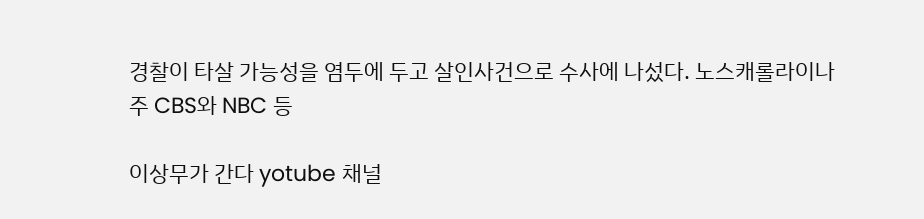경찰이 타살 가능성을 염두에 두고 살인사건으로 수사에 나섰다. 노스캐롤라이나주 CBS와 NBC 등

이상무가 간다 yotube 채널